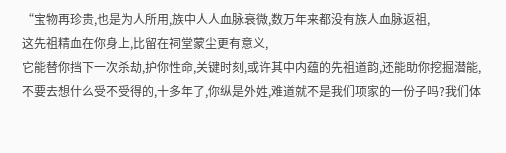“宝物再珍贵,也是为人所用,族中人人血脉衰微,数万年来都没有族人血脉返祖,
这先祖精血在你身上,比留在祠堂蒙尘更有意义,
它能替你挡下一次杀劫,护你性命,关键时刻,或许其中内蕴的先祖道韵,还能助你挖掘潜能,
不要去想什么受不受得的,十多年了,你纵是外姓,难道就不是我们项家的一份子吗?我们体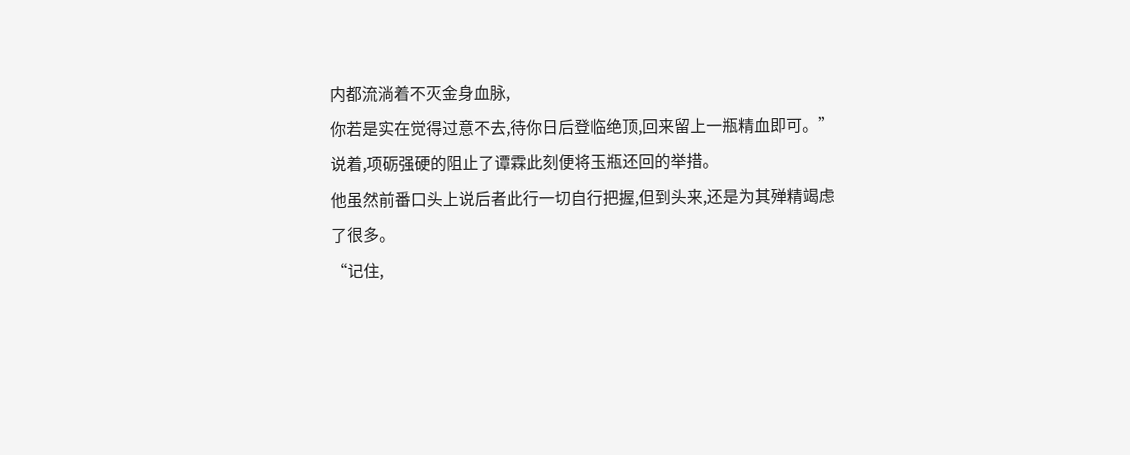内都流淌着不灭金身血脉,
你若是实在觉得过意不去,待你日后登临绝顶,回来留上一瓶精血即可。”
说着,项砺强硬的阻止了谭霖此刻便将玉瓶还回的举措。
他虽然前番口头上说后者此行一切自行把握,但到头来,还是为其殚精竭虑了很多。
“记住,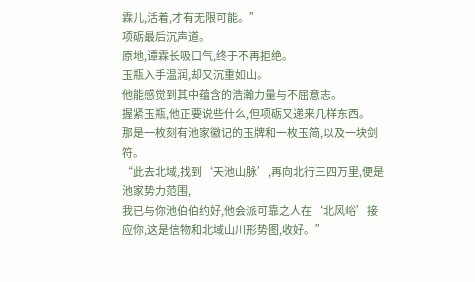霖儿,活着,才有无限可能。”
项砺最后沉声道。
原地,谭霖长吸口气,终于不再拒绝。
玉瓶入手温润,却又沉重如山。
他能感觉到其中蕴含的浩瀚力量与不屈意志。
握紧玉瓶,他正要说些什么,但项砺又递来几样东西。
那是一枚刻有池家徽记的玉牌和一枚玉简,以及一块剑符。
“此去北域,找到‘天池山脉’,再向北行三四万里,便是池家势力范围,
我已与你池伯伯约好,他会派可靠之人在‘北风峪’接应你,这是信物和北域山川形势图,收好。”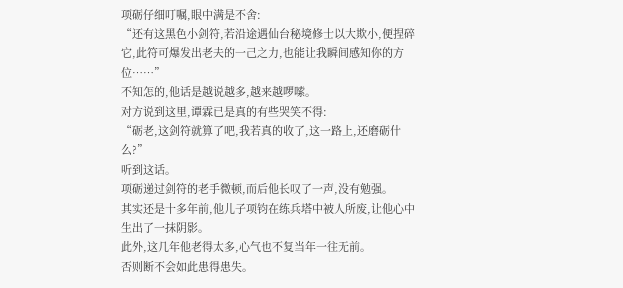项砺仔细叮嘱,眼中满是不舍:
“还有这黑色小剑符,若沿途遇仙台秘境修士以大欺小,便捏碎它,此符可爆发出老夫的一己之力,也能让我瞬间感知你的方位……”
不知怎的,他话是越说越多,越来越啰嗦。
对方说到这里,谭霖已是真的有些哭笑不得:
“砺老,这剑符就算了吧,我若真的收了,这一路上,还磨砺什么?”
听到这话。
项砺递过剑符的老手微顿,而后他长叹了一声,没有勉强。
其实还是十多年前,他儿子项钧在练兵塔中被人所废,让他心中生出了一抹阴影。
此外,这几年他老得太多,心气也不复当年一往无前。
否则断不会如此患得患失。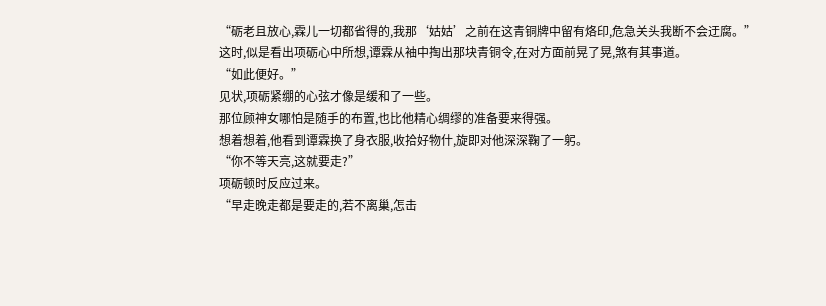“砺老且放心,霖儿一切都省得的,我那‘姑姑’之前在这青铜牌中留有烙印,危急关头我断不会迂腐。”
这时,似是看出项砺心中所想,谭霖从袖中掏出那块青铜令,在对方面前晃了晃,煞有其事道。
“如此便好。”
见状,项砺紧绷的心弦才像是缓和了一些。
那位顾神女哪怕是随手的布置,也比他精心绸缪的准备要来得强。
想着想着,他看到谭霖换了身衣服,收拾好物什,旋即对他深深鞠了一躬。
“你不等天亮,这就要走?”
项砺顿时反应过来。
“早走晚走都是要走的,若不离巢,怎击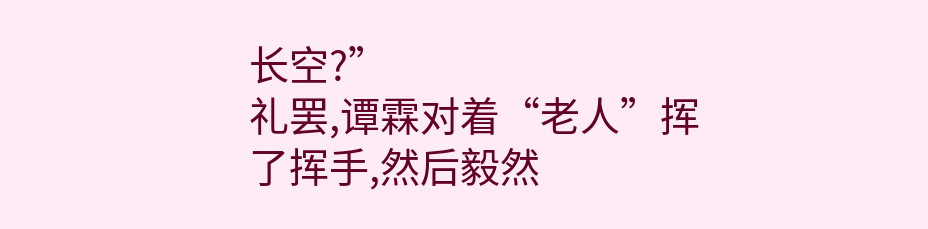长空?”
礼罢,谭霖对着“老人”挥了挥手,然后毅然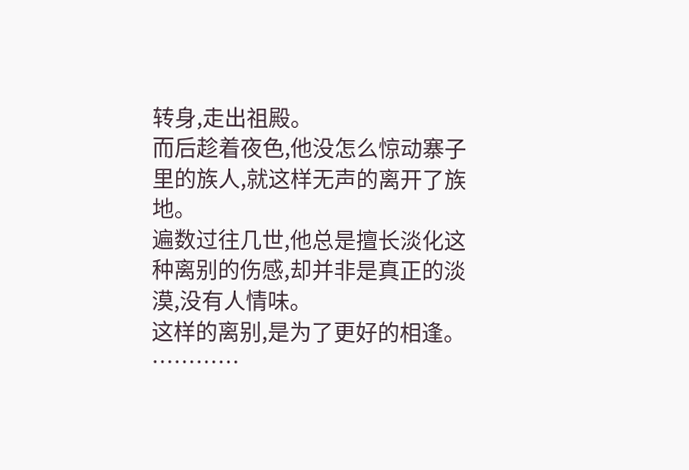转身,走出祖殿。
而后趁着夜色,他没怎么惊动寨子里的族人,就这样无声的离开了族地。
遍数过往几世,他总是擅长淡化这种离别的伤感,却并非是真正的淡漠,没有人情味。
这样的离别,是为了更好的相逢。
…………